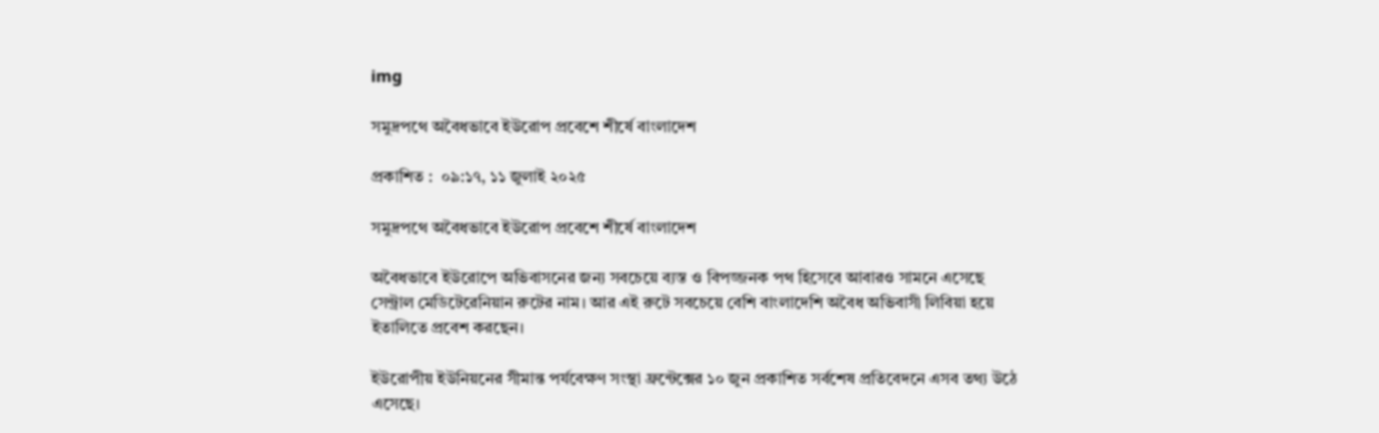img

সমুদ্রপথে অবৈধভাবে ইউরোপ প্রবেশে শীর্ষে বাংলাদেশ

প্রকাশিত :  ০৯:১৭, ১১ জুলাই ২০২৫

সমুদ্রপথে অবৈধভাবে ইউরোপ প্রবেশে শীর্ষে বাংলাদেশ

অবৈধভাবে ইউরোপে অভিবাসনের জন্য সবচেয়ে ব্যস্ত ও বিপজ্জনক পথ হিসেবে আবারও সামনে এসেছে সেন্ট্রাল মেডিটেরেনিয়ান রুটের নাম। আর এই রুটে সবচেয়ে বেশি বাংলাদেশি অবৈধ অভিবাসী লিবিয়া হয়ে ইতালিতে প্রবেশ করছেন।

ইউরোপীয় ইউনিয়নের সীমান্ত পর্যবেক্ষণ সংস্থা ফ্রন্টেক্সের ১০ জুন প্রকাশিত সর্বশেষ প্রতিবেদনে এসব তথ্য উঠে এসেছে।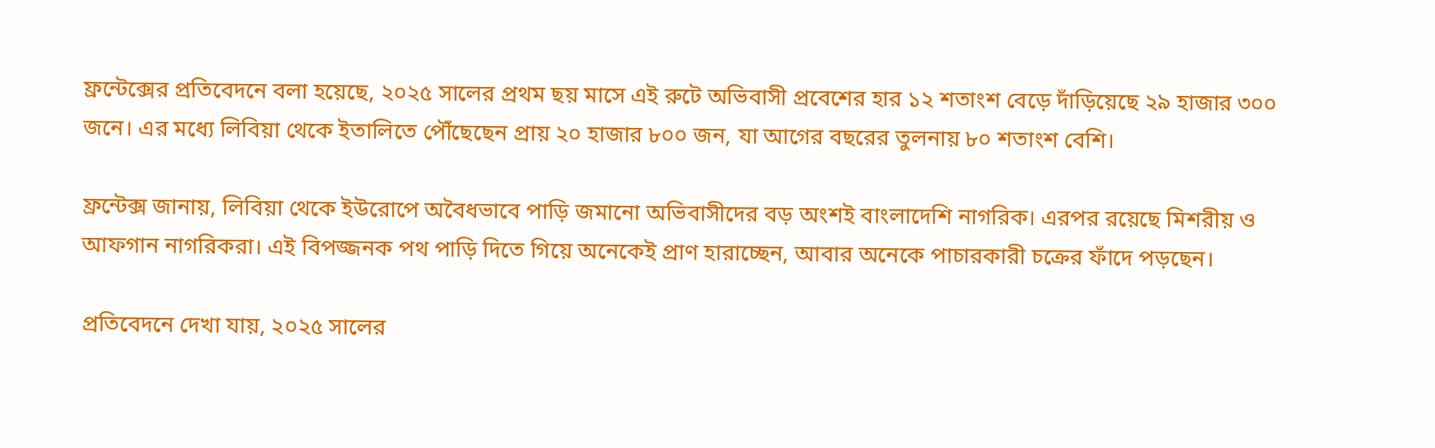ফ্রন্টেক্সের প্রতিবেদনে বলা হয়েছে, ২০২৫ সালের প্রথম ছয় মাসে এই রুটে অভিবাসী প্রবেশের হার ১২ শতাংশ বেড়ে দাঁড়িয়েছে ২৯ হাজার ৩০০ জনে। এর মধ্যে লিবিয়া থেকে ইতালিতে পৌঁছেছেন প্রায় ২০ হাজার ৮০০ জন, যা আগের বছরের তুলনায় ৮০ শতাংশ বেশি।

ফ্রন্টেক্স জানায়, লিবিয়া থেকে ইউরোপে অবৈধভাবে পাড়ি জমানো অভিবাসীদের বড় অংশই বাংলাদেশি নাগরিক। এরপর রয়েছে মিশরীয় ও আফগান নাগরিকরা। এই বিপজ্জনক পথ পাড়ি দিতে গিয়ে অনেকেই প্রাণ হারাচ্ছেন, আবার অনেকে পাচারকারী চক্রের ফাঁদে পড়ছেন।

প্রতিবেদনে দেখা যায়, ২০২৫ সালের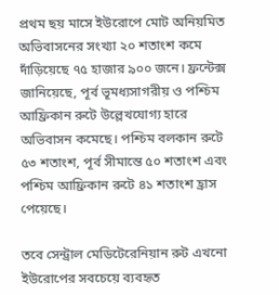প্রথম ছয় মাসে ইউরোপে মোট অনিয়মিত অভিবাসনের সংখ্যা ২০ শতাংশ কমে দাঁড়িয়েছে ৭৫ হাজার ৯০০ জনে। ফ্রন্টেক্স জানিয়েছে, পূর্ব ভূমধ্যসাগরীয় ও পশ্চিম আফ্রিকান রুটে উল্লেখযোগ্য হারে অভিবাসন কমেছে। পশ্চিম বলকান রুটে ৫৩ শতাংশ, পূর্ব সীমান্তে ৫০ শতাংশ এবং পশ্চিম আফ্রিকান রুটে ৪১ শতাংশ হ্রাস পেয়েছে।

তবে সেন্ট্রাল মেডিটেরেনিয়ান রুট এখনো ইউরোপের সবচেয়ে ব্যবহৃত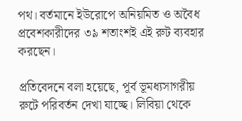পথ। বর্তমানে ইউরোপে অনিয়মিত ও অবৈধ প্রবেশকারীদের ৩৯ শতাংশই এই রুট ব্যবহার করছেন।

প্রতিবেদনে বলা হয়েছে, পূর্ব ভূমধ্যসাগরীয় রুটে পরিবর্তন দেখা যাচ্ছে। লিবিয়া থেকে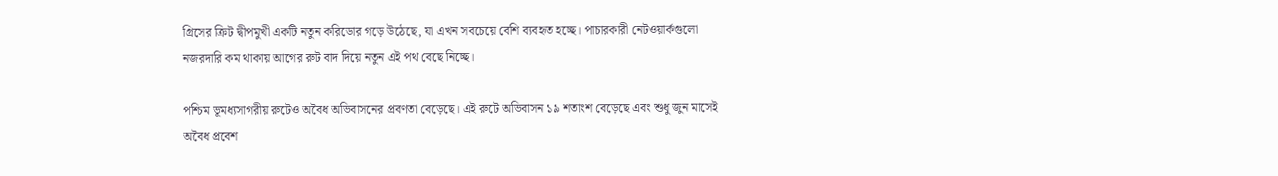গ্রিসের ক্রিট দ্বীপমুখী একটি নতুন করিডোর গড়ে উঠেছে, যা এখন সবচেয়ে বেশি ব্যবহৃত হচ্ছে। পাচারকারী নেটওয়ার্কগুলো নজরদারি কম থাকায় আগের রুট বাদ দিয়ে নতুন এই পথ বেছে নিচ্ছে।

পশ্চিম ভূমধ্যসাগরীয় রুটেও অবৈধ অভিবাসনের প্রবণতা বেড়েছে। এই রুটে অভিবাসন ১৯ শতাংশ বেড়েছে এবং শুধু জুন মাসেই অবৈধ প্রবেশ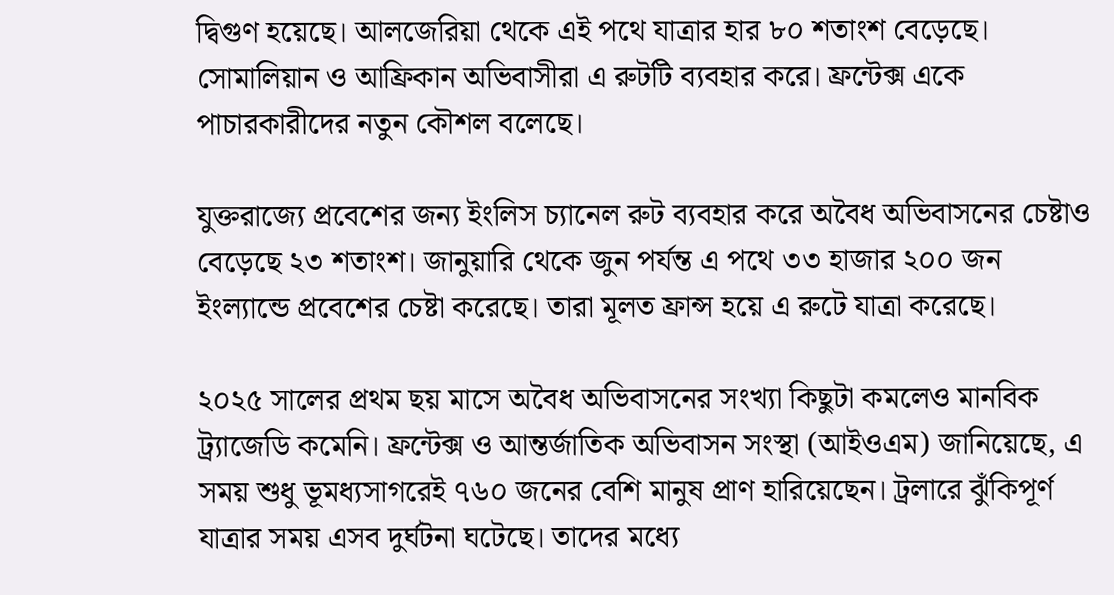দ্বিগুণ হয়েছে। আলজেরিয়া থেকে এই পথে যাত্রার হার ৮০ শতাংশ বেড়েছে। সোমালিয়ান ও আফ্রিকান অভিবাসীরা এ রুটটি ব্যবহার করে। ফ্রন্টেক্স একে পাচারকারীদের নতুন কৌশল বলেছে।

যুক্তরাজ্যে প্রবেশের জন্য ইংলিস চ্যানেল রুট ব্যবহার করে অবৈধ অভিবাসনের চেষ্টাও বেড়েছে ২৩ শতাংশ। জানুয়ারি থেকে জুন পর্যন্ত এ পথে ৩৩ হাজার ২০০ জন ইংল্যান্ডে প্রবেশের চেষ্টা করেছে। তারা মূলত ফ্রান্স হয়ে এ রুটে যাত্রা করেছে।

২০২৫ সালের প্রথম ছয় মাসে অবৈধ অভিবাসনের সংখ্যা কিছুটা কমলেও মানবিক ট্র্যাজেডি কমেনি। ফ্রন্টেক্স ও আন্তর্জাতিক অভিবাসন সংস্থা (আইওএম) জানিয়েছে, এ সময় শুধু ভূমধ্যসাগরেই ৭৬০ জনের বেশি মানুষ প্রাণ হারিয়েছেন। ট্রলারে ঝুঁকিপূর্ণ যাত্রার সময় এসব দুর্ঘটনা ঘটেছে। তাদের মধ্যে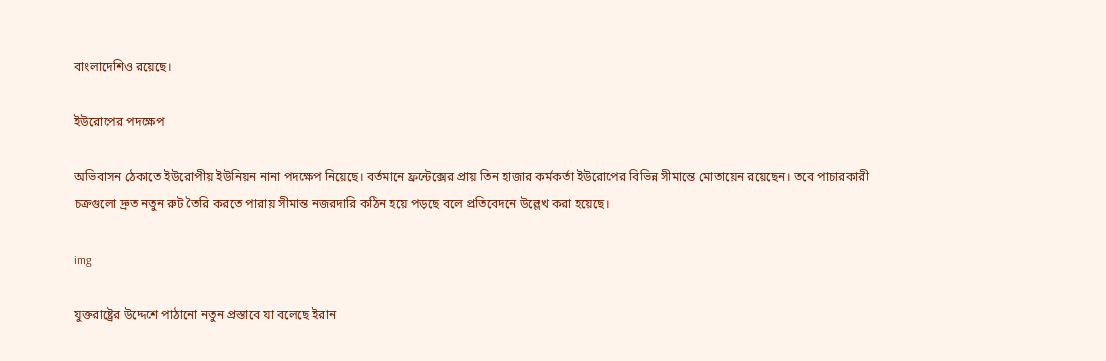বাংলাদেশিও রয়েছে।

ইউরোপের পদক্ষেপ

অভিবাসন ঠেকাতে ইউরোপীয় ইউনিয়ন নানা পদক্ষেপ নিয়েছে। বর্তমানে ফ্রন্টেক্সের প্রায় তিন হাজার কর্মকর্তা ইউরোপের বিভিন্ন সীমান্তে মোতায়েন রয়েছেন। তবে পাচারকারী চক্রগুলো দ্রুত নতুন রুট তৈরি করতে পারায় সীমান্ত নজরদারি কঠিন হয়ে পড়ছে বলে প্রতিবেদনে উল্লেখ করা হয়েছে।

img

যুক্তরাষ্ট্রের উদ্দেশে পাঠানো নতুন প্রস্তাবে যা বলেছে ইরান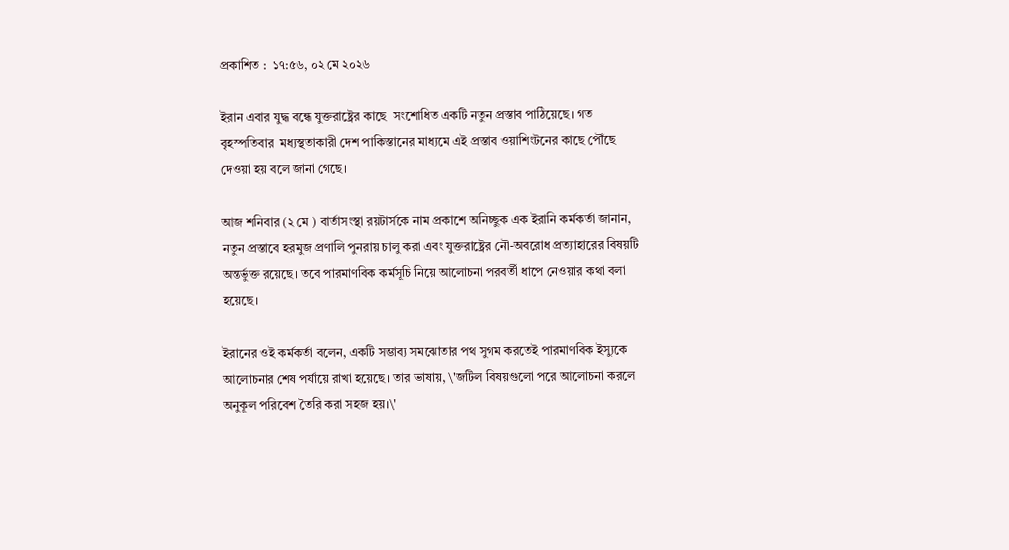প্রকাশিত :  ১৭:৫৬, ০২ মে ২০২৬

ইরান এবার যুদ্ধ বন্ধে যুক্তরাষ্ট্রের কাছে  সংশোধিত একটি নতুন প্রস্তাব পাঠিয়েছে। গত বৃহস্পতিবার  মধ্যস্থতাকারী দেশ পাকিস্তানের মাধ্যমে এই প্রস্তাব ওয়াশিংটনের কাছে পৌঁছে দেওয়া হয় বলে জানা গেছে।

আজ শনিবার (২ মে ) বার্তাসংস্থা রয়টার্সকে নাম প্রকাশে অনিচ্ছুক এক ইরানি কর্মকর্তা জানান, নতুন প্রস্তাবে হরমুজ প্রণালি পুনরায় চালু করা এবং যুক্তরাষ্ট্রের নৌ-অবরোধ প্রত্যাহারের বিষয়টি অন্তর্ভুক্ত রয়েছে। তবে পারমাণবিক কর্মসূচি নিয়ে আলোচনা পরবর্তী ধাপে নেওয়ার কথা বলা হয়েছে।

ইরানের ওই কর্মকর্তা বলেন, একটি সম্ভাব্য সমঝোতার পথ সুগম করতেই পারমাণবিক ইস্যুকে আলোচনার শেষ পর্যায়ে রাখা হয়েছে। তার ভাষায়, \'জটিল বিষয়গুলো পরে আলোচনা করলে অনুকূল পরিবেশ তৈরি করা সহজ হয়।\'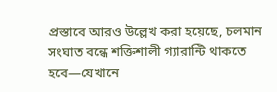প্রস্তাবে আরও উল্লেখ করা হয়েছে, চলমান সংঘাত বন্ধে শক্তিশালী গ্যারান্টি থাকতে হবে—যেখানে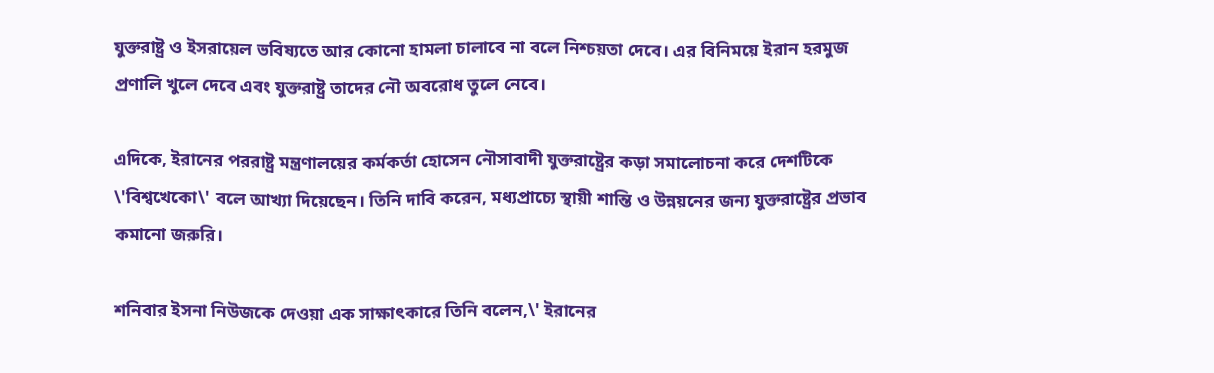যুক্তরাষ্ট্র ও ইসরায়েল ভবিষ্যতে আর কোনো হামলা চালাবে না বলে নিশ্চয়তা দেবে। এর বিনিময়ে ইরান হরমুজ প্রণালি খুলে দেবে এবং যুক্তরাষ্ট্র তাদের নৌ অবরোধ তুলে নেবে।

এদিকে, ইরানের পররাষ্ট্র মন্ত্রণালয়ের কর্মকর্তা হোসেন নৌসাবাদী যুক্তরাষ্ট্রের কড়া সমালোচনা করে দেশটিকে \'বিশ্বখেকো\' বলে আখ্যা দিয়েছেন। তিনি দাবি করেন, মধ্যপ্রাচ্যে স্থায়ী শান্তি ও উন্নয়নের জন্য যুক্তরাষ্ট্রের প্রভাব কমানো জরুরি।

শনিবার ইসনা নিউজকে দেওয়া এক সাক্ষাৎকারে তিনি বলেন,\' ইরানের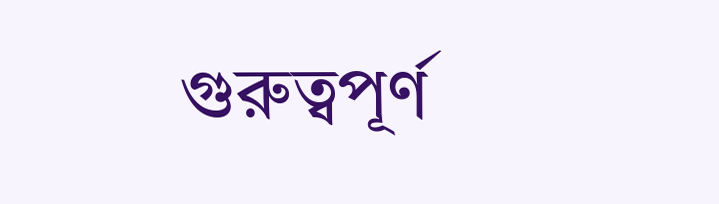গুরুত্বপূর্ণ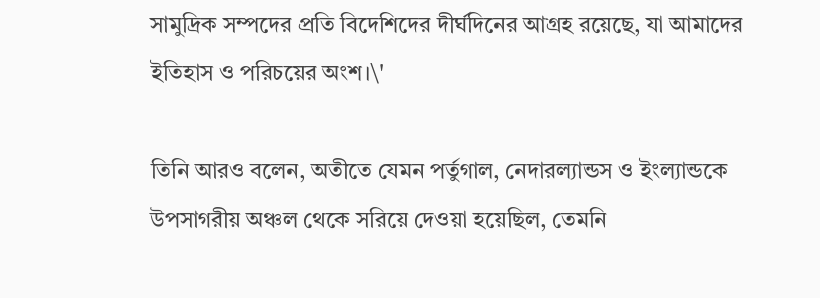সামুদ্রিক সম্পদের প্রতি বিদেশিদের দীর্ঘদিনের আগ্রহ রয়েছে, যা আমাদের ইতিহাস ও পরিচয়ের অংশ।\'

তিনি আরও বলেন, অতীতে যেমন পর্তুগাল, নেদারল্যান্ডস ও ইংল্যান্ডকে উপসাগরীয় অঞ্চল থেকে সরিয়ে দেওয়া হয়েছিল, তেমনি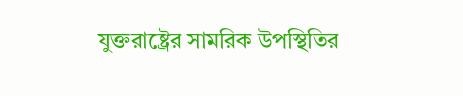যুক্তরাষ্ট্রের সামরিক উপস্থিতির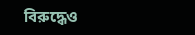বিরুদ্ধেও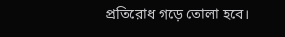প্রতিরোধ গড়ে তোলা হবে।